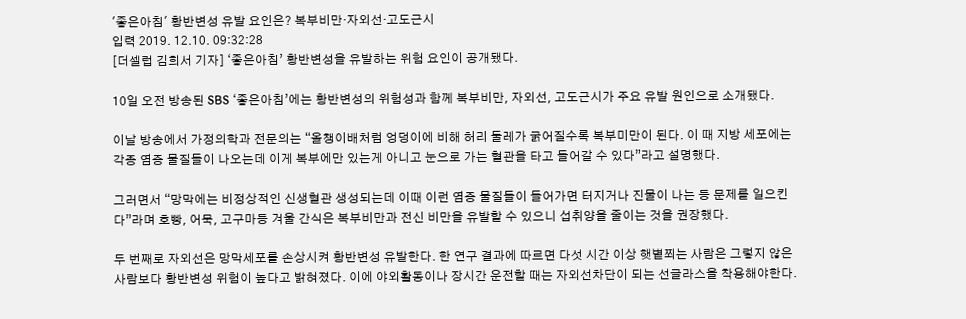'좋은아침' 황반변성 유발 요인은? 복부비만·자외선·고도근시
입력 2019. 12.10. 09:32:28
[더셀럽 김희서 기자] ‘좋은아침’ 황반변성을 유발하는 위험 요인이 공개됐다.

10일 오전 방송된 SBS ‘좋은아침’에는 황반변성의 위험성과 함께 복부비만, 자외선, 고도근시가 주요 유발 원인으로 소개됐다.

이날 방송에서 가정의학과 전문의는 “올챙이배처럼 엉덩이에 비해 허리 둘레가 굵어질수록 복부미만이 된다. 이 때 지방 세포에는 각종 염증 물질들이 나오는데 이게 복부에만 있는게 아니고 눈으로 가는 혈관을 타고 들어갈 수 있다”라고 설명했다.

그러면서 “망막에는 비정상적인 신생혈관 생성되는데 이때 이런 염증 물질들이 들어가면 터지거나 진물이 나는 등 문제를 일으킨다”라며 호빵, 어묵, 고구마등 겨울 간식은 복부비만과 전신 비만을 유발할 수 있으니 섭취양을 줄이는 것을 권장했다.

두 번째로 자외선은 망막세포를 손상시켜 황반변성 유발한다. 한 연구 결과에 따르면 다섯 시간 이상 햇볕쬐는 사람은 그렇지 않은 사람보다 황반변성 위험이 높다고 밝혀졌다. 이에 야외활동이나 장시간 운전할 때는 자외선차단이 되는 선글라스을 착용해야한다.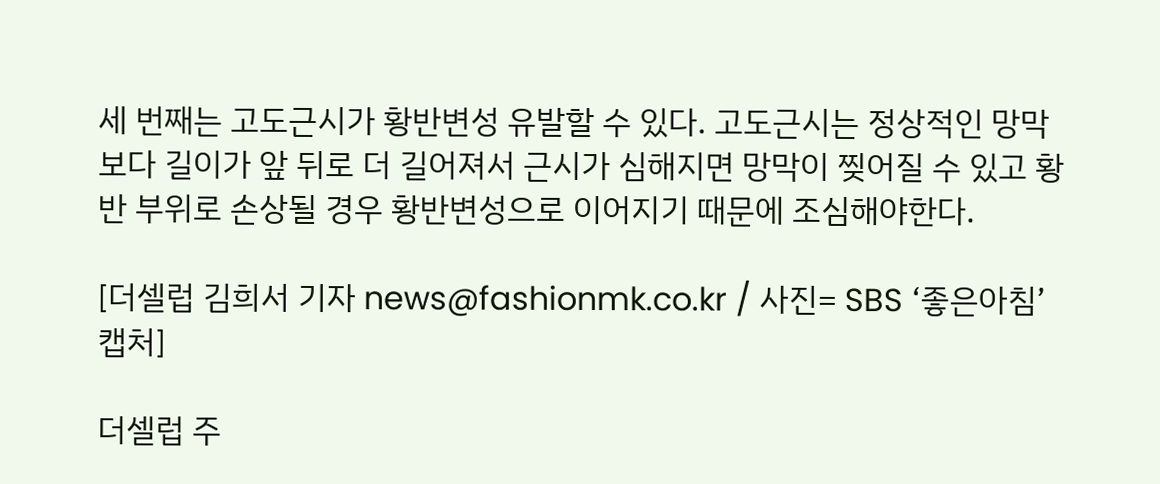세 번째는 고도근시가 황반변성 유발할 수 있다. 고도근시는 정상적인 망막보다 길이가 앞 뒤로 더 길어져서 근시가 심해지면 망막이 찢어질 수 있고 황반 부위로 손상될 경우 황반변성으로 이어지기 때문에 조심해야한다.

[더셀럽 김희서 기자 news@fashionmk.co.kr / 사진= SBS ‘좋은아침’ 캡처]

더셀럽 주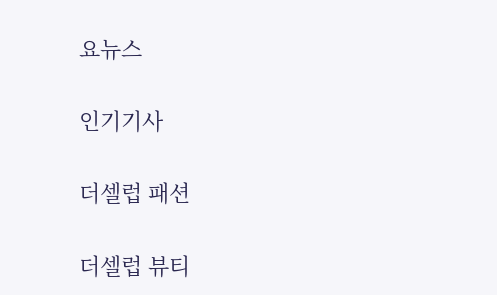요뉴스

인기기사

더셀럽 패션

더셀럽 뷰티